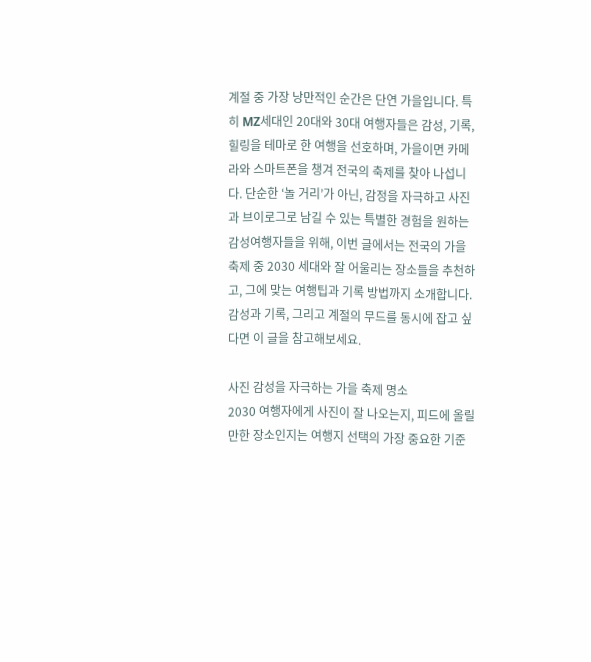계절 중 가장 낭만적인 순간은 단연 가을입니다. 특히 MZ세대인 20대와 30대 여행자들은 감성, 기록, 힐링을 테마로 한 여행을 선호하며, 가을이면 카메라와 스마트폰을 챙겨 전국의 축제를 찾아 나섭니다. 단순한 ‘놀 거리’가 아닌, 감정을 자극하고 사진과 브이로그로 남길 수 있는 특별한 경험을 원하는 감성여행자들을 위해, 이번 글에서는 전국의 가을 축제 중 2030 세대와 잘 어울리는 장소들을 추천하고, 그에 맞는 여행팁과 기록 방법까지 소개합니다. 감성과 기록, 그리고 계절의 무드를 동시에 잡고 싶다면 이 글을 참고해보세요.

사진 감성을 자극하는 가을 축제 명소
2030 여행자에게 사진이 잘 나오는지, 피드에 올릴 만한 장소인지는 여행지 선택의 가장 중요한 기준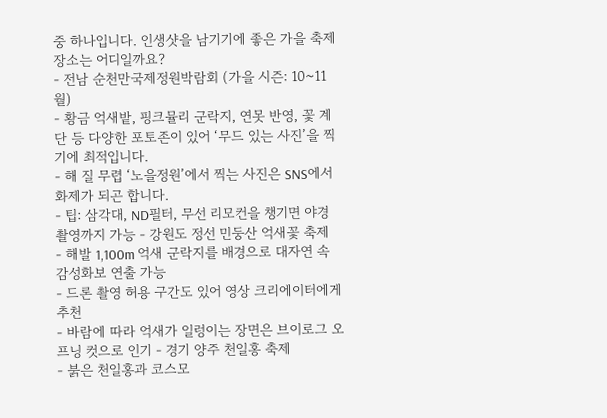중 하나입니다. 인생샷을 남기기에 좋은 가을 축제 장소는 어디일까요?
- 전남 순천만국제정원박람회 (가을 시즌: 10~11월)
- 황금 억새밭, 핑크뮬리 군락지, 연못 반영, 꽃 계단 등 다양한 포토존이 있어 ‘무드 있는 사진’을 찍기에 최적입니다.
- 해 질 무렵 ‘노을정원’에서 찍는 사진은 SNS에서 화제가 되곤 합니다.
- 팁: 삼각대, ND필터, 무선 리모컨을 챙기면 야경 촬영까지 가능 - 강원도 정선 민둥산 억새꽃 축제
- 해발 1,100m 억새 군락지를 배경으로 대자연 속 감성화보 연출 가능
- 드론 촬영 허용 구간도 있어 영상 크리에이터에게 추천
- 바람에 따라 억새가 일렁이는 장면은 브이로그 오프닝 컷으로 인기 - 경기 양주 천일홍 축제
- 붉은 천일홍과 코스모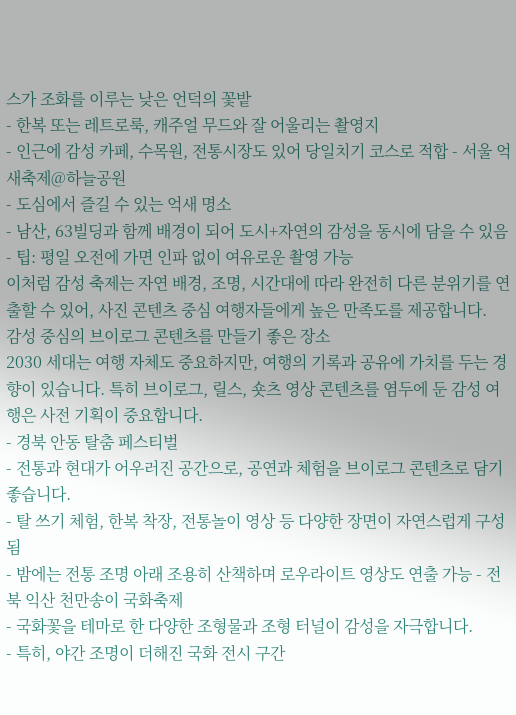스가 조화를 이루는 낮은 언덕의 꽃밭
- 한복 또는 레트로룩, 캐주얼 무드와 잘 어울리는 촬영지
- 인근에 감성 카페, 수목원, 전통시장도 있어 당일치기 코스로 적합 - 서울 억새축제@하늘공원
- 도심에서 즐길 수 있는 억새 명소
- 남산, 63빌딩과 함께 배경이 되어 도시+자연의 감성을 동시에 담을 수 있음
- 팁: 평일 오전에 가면 인파 없이 여유로운 촬영 가능
이처럼 감성 축제는 자연 배경, 조명, 시간대에 따라 완전히 다른 분위기를 연출할 수 있어, 사진 콘텐츠 중심 여행자들에게 높은 만족도를 제공합니다.
감성 중심의 브이로그 콘텐츠를 만들기 좋은 장소
2030 세대는 여행 자체도 중요하지만, 여행의 기록과 공유에 가치를 두는 경향이 있습니다. 특히 브이로그, 릴스, 숏츠 영상 콘텐츠를 염두에 둔 감성 여행은 사전 기획이 중요합니다.
- 경북 안동 탈춤 페스티벌
- 전통과 현대가 어우러진 공간으로, 공연과 체험을 브이로그 콘텐츠로 담기 좋습니다.
- 탈 쓰기 체험, 한복 착장, 전통놀이 영상 등 다양한 장면이 자연스럽게 구성됨
- 밤에는 전통 조명 아래 조용히 산책하며 로우라이트 영상도 연출 가능 - 전북 익산 천만송이 국화축제
- 국화꽃을 테마로 한 다양한 조형물과 조형 터널이 감성을 자극합니다.
- 특히, 야간 조명이 더해진 국화 전시 구간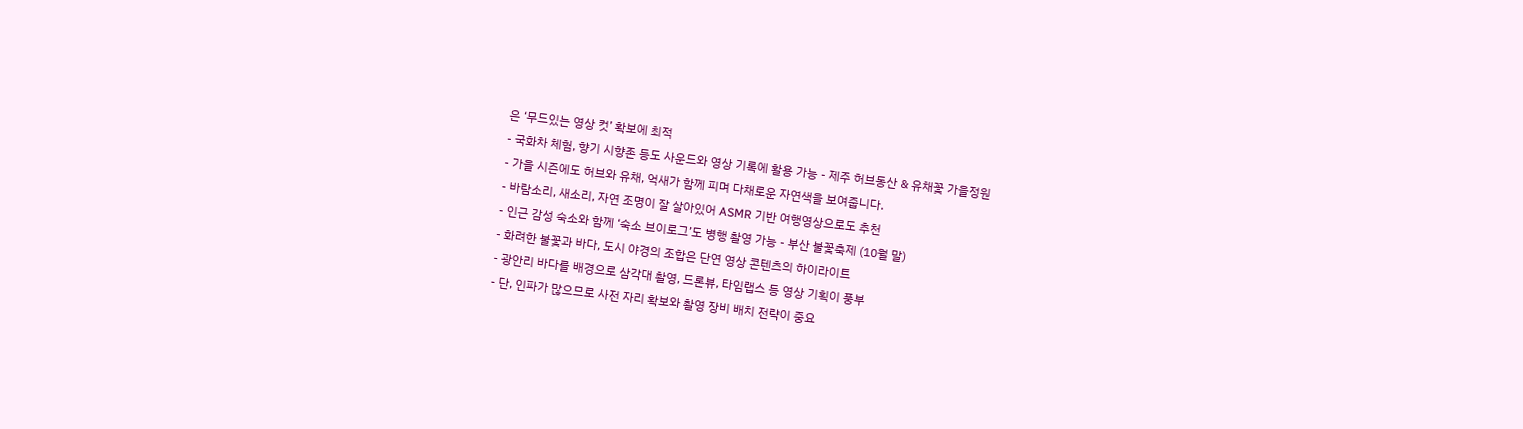은 ‘무드있는 영상 컷’ 확보에 최적
- 국화차 체험, 향기 시향존 등도 사운드와 영상 기록에 활용 가능 - 제주 허브동산 & 유채꽃 가을정원
- 가을 시즌에도 허브와 유채, 억새가 함께 피며 다채로운 자연색을 보여줍니다.
- 바람소리, 새소리, 자연 조명이 잘 살아있어 ASMR 기반 여행영상으로도 추천
- 인근 감성 숙소와 함께 ‘숙소 브이로그’도 병행 촬영 가능 - 부산 불꽃축제 (10월 말)
- 화려한 불꽃과 바다, 도시 야경의 조합은 단연 영상 콘텐츠의 하이라이트
- 광안리 바다를 배경으로 삼각대 촬영, 드론뷰, 타임랩스 등 영상 기획이 풍부
- 단, 인파가 많으므로 사전 자리 확보와 촬영 장비 배치 전략이 중요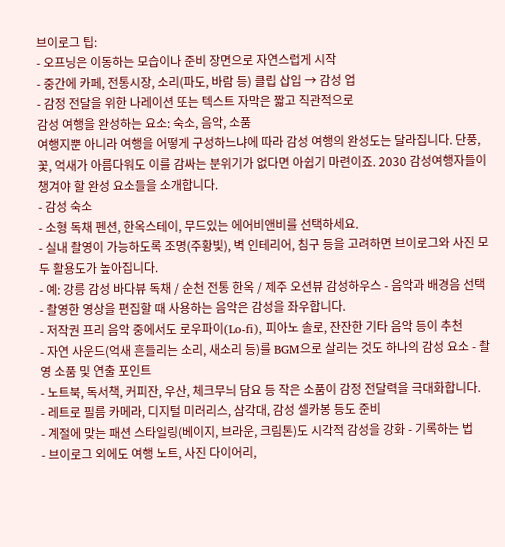브이로그 팁:
- 오프닝은 이동하는 모습이나 준비 장면으로 자연스럽게 시작
- 중간에 카페, 전통시장, 소리(파도, 바람 등) 클립 삽입 → 감성 업
- 감정 전달을 위한 나레이션 또는 텍스트 자막은 짧고 직관적으로
감성 여행을 완성하는 요소: 숙소, 음악, 소품
여행지뿐 아니라 여행을 어떻게 구성하느냐에 따라 감성 여행의 완성도는 달라집니다. 단풍, 꽃, 억새가 아름다워도 이를 감싸는 분위기가 없다면 아쉽기 마련이죠. 2030 감성여행자들이 챙겨야 할 완성 요소들을 소개합니다.
- 감성 숙소
- 소형 독채 펜션, 한옥스테이, 무드있는 에어비앤비를 선택하세요.
- 실내 촬영이 가능하도록 조명(주황빛), 벽 인테리어, 침구 등을 고려하면 브이로그와 사진 모두 활용도가 높아집니다.
- 예: 강릉 감성 바다뷰 독채 / 순천 전통 한옥 / 제주 오션뷰 감성하우스 - 음악과 배경음 선택
- 촬영한 영상을 편집할 때 사용하는 음악은 감성을 좌우합니다.
- 저작권 프리 음악 중에서도 로우파이(Lo-fi), 피아노 솔로, 잔잔한 기타 음악 등이 추천
- 자연 사운드(억새 흔들리는 소리, 새소리 등)를 BGM으로 살리는 것도 하나의 감성 요소 - 촬영 소품 및 연출 포인트
- 노트북, 독서책, 커피잔, 우산, 체크무늬 담요 등 작은 소품이 감정 전달력을 극대화합니다.
- 레트로 필름 카메라, 디지털 미러리스, 삼각대, 감성 셀카봉 등도 준비
- 계절에 맞는 패션 스타일링(베이지, 브라운, 크림톤)도 시각적 감성을 강화 - 기록하는 법
- 브이로그 외에도 여행 노트, 사진 다이어리,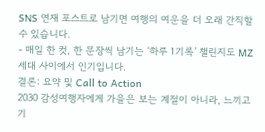SNS 연재 포스트로 남기면 여행의 여운을 더 오래 간직할 수 있습니다.
- 매일 한 컷, 한 문장씩 남기는 ‘하루 1기록’ 챌린지도 MZ세대 사이에서 인기입니다.
결론: 요약 및 Call to Action
2030 감성여행자에게 가을은 보는 계절이 아니라, 느끼고 기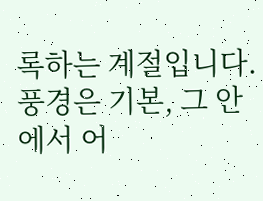록하는 계절입니다. 풍경은 기본, 그 안에서 어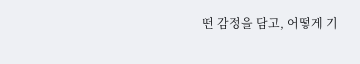떤 감정을 담고, 어떻게 기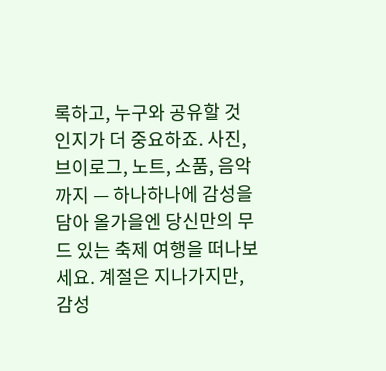록하고, 누구와 공유할 것인지가 더 중요하죠. 사진, 브이로그, 노트, 소품, 음악까지 — 하나하나에 감성을 담아 올가을엔 당신만의 무드 있는 축제 여행을 떠나보세요. 계절은 지나가지만, 감성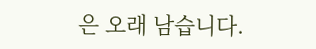은 오래 남습니다.